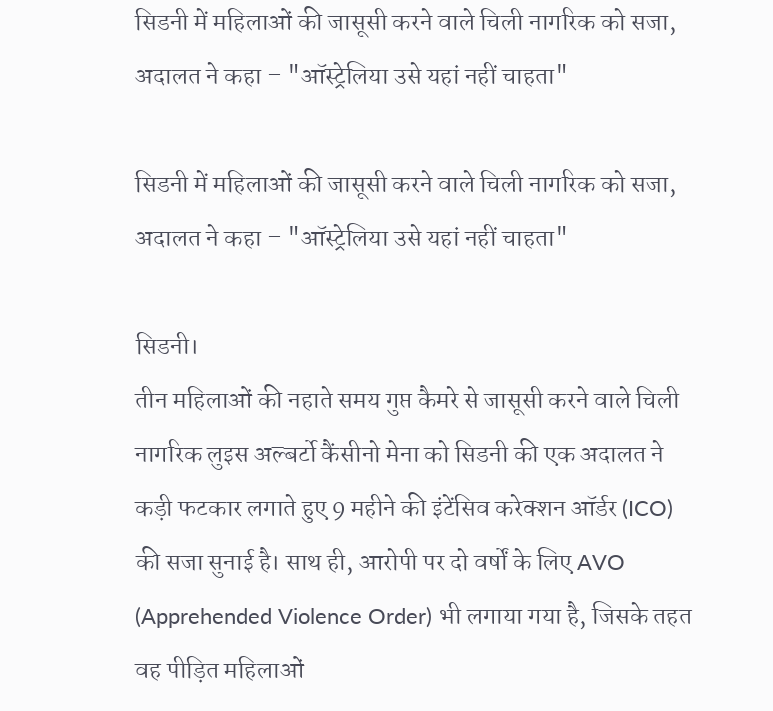सिडनी में महिलाओं की जासूसी करने वाले चिली नागरिक को सजा, अदालत ने कहा – "ऑस्ट्रेलिया उसे यहां नहीं चाहता"

सिडनी में महिलाओं की जासूसी करने वाले चिली नागरिक को सजा, अदालत ने कहा – "ऑस्ट्रेलिया उसे यहां नहीं चाहता"

सिडनी।
तीन महिलाओं की नहाते समय गुप्त कैमरे से जासूसी करने वाले चिली नागरिक लुइस अल्बर्टो कैंसीनो मेना को सिडनी की एक अदालत ने कड़ी फटकार लगाते हुए 9 महीने की इंटेंसिव करेक्शन ऑर्डर (ICO) की सजा सुनाई है। साथ ही, आरोपी पर दो वर्षों के लिए AVO (Apprehended Violence Order) भी लगाया गया है, जिसके तहत वह पीड़ित महिलाओं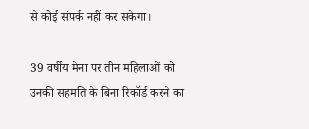से कोई संपर्क नहीं कर सकेगा।

39 वर्षीय मेना पर तीन महिलाओं को उनकी सहमति के बिना रिकॉर्ड करने का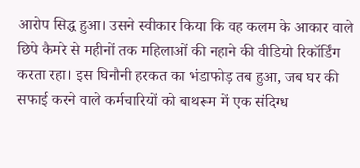आरोप सिद्ध हुआ। उसने स्वीकार किया कि वह कलम के आकार वाले छिपे कैमरे से महीनों तक महिलाओं की नहाने की वीडियो रिकॉर्डिंग करता रहा। इस घिनौनी हरकत का भंडाफोड़ तब हुआ, जब घर की सफाई करने वाले कर्मचारियों को बाथरूम में एक संदिग्ध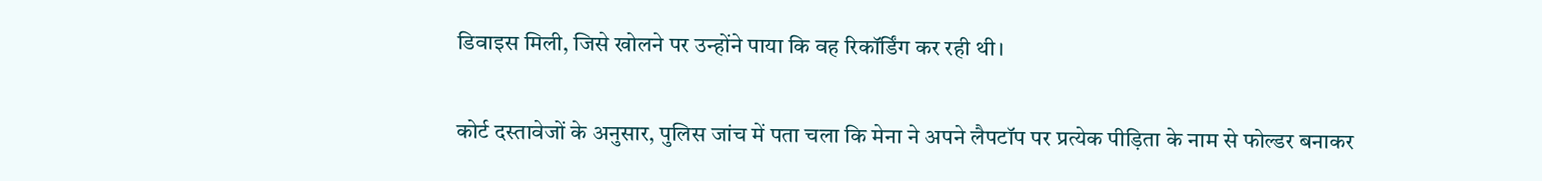डिवाइस मिली, जिसे खोलने पर उन्होंने पाया कि वह रिकॉर्डिंग कर रही थी।

कोर्ट दस्तावेजों के अनुसार, पुलिस जांच में पता चला कि मेना ने अपने लैपटॉप पर प्रत्येक पीड़िता के नाम से फोल्डर बनाकर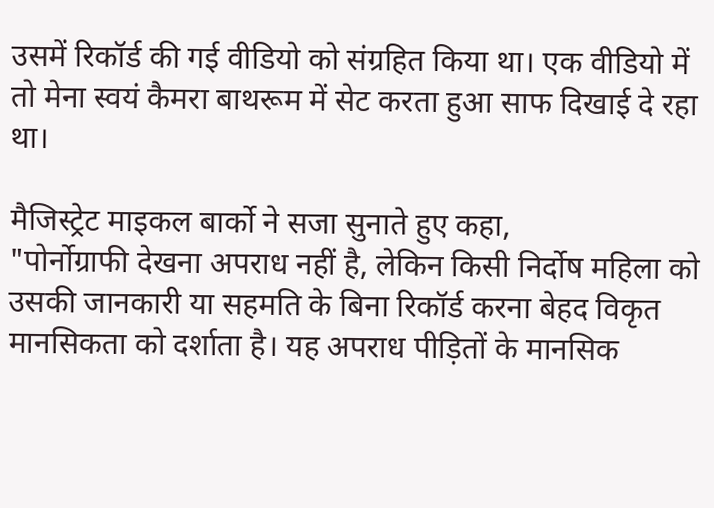उसमें रिकॉर्ड की गई वीडियो को संग्रहित किया था। एक वीडियो में तो मेना स्वयं कैमरा बाथरूम में सेट करता हुआ साफ दिखाई दे रहा था।

मैजिस्ट्रेट माइकल बार्को ने सजा सुनाते हुए कहा,
"पोर्नोग्राफी देखना अपराध नहीं है, लेकिन किसी निर्दोष महिला को उसकी जानकारी या सहमति के बिना रिकॉर्ड करना बेहद विकृत मानसिकता को दर्शाता है। यह अपराध पीड़ितों के मानसिक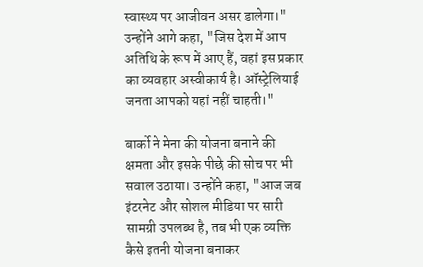स्वास्थ्य पर आजीवन असर डालेगा।"
उन्होंने आगे कहा, "जिस देश में आप अतिथि के रूप में आए हैं, वहां इस प्रकार का व्यवहार अस्वीकार्य है। ऑस्ट्रेलियाई जनता आपको यहां नहीं चाहती।"

बार्को ने मेना की योजना बनाने की क्षमता और इसके पीछे की सोच पर भी सवाल उठाया। उन्होंने कहा, "आज जब इंटरनेट और सोशल मीडिया पर सारी सामग्री उपलब्ध है, तब भी एक व्यक्ति कैसे इतनी योजना बनाकर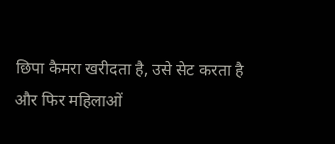छिपा कैमरा खरीदता है, उसे सेट करता है और फिर महिलाओं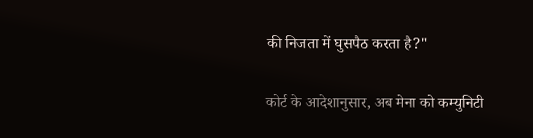की निजता में घुसपैठ करता है?"

कोर्ट के आदेशानुसार, अब मेना को कम्युनिटी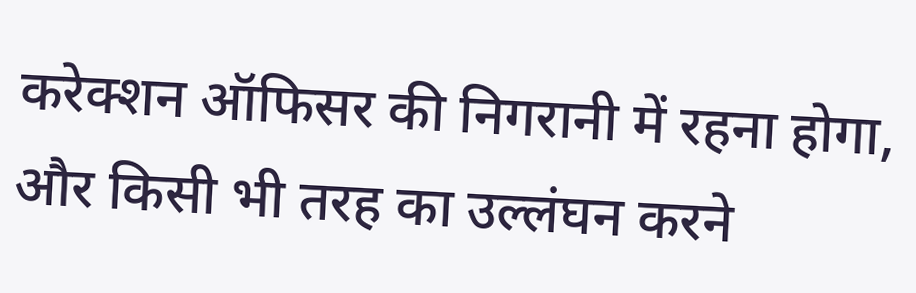करेक्शन ऑफिसर की निगरानी में रहना होगा, और किसी भी तरह का उल्लंघन करने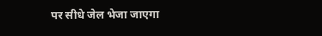पर सीधे जेल भेजा जाएगा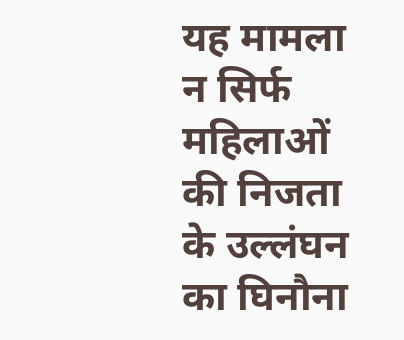यह मामला न सिर्फ महिलाओं की निजता के उल्लंघन का घिनौना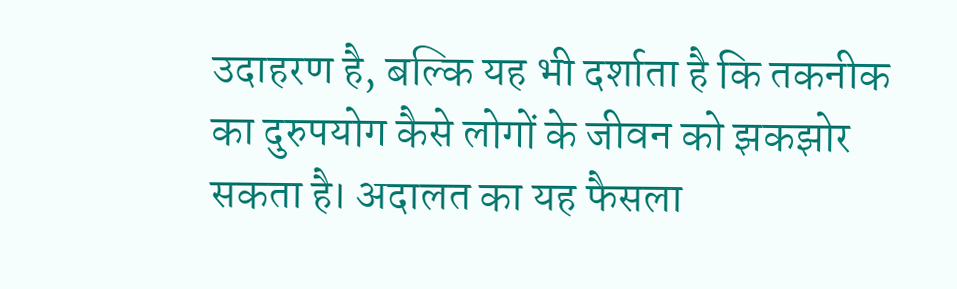उदाहरण है, बल्कि यह भी दर्शाता है कि तकनीक का दुरुपयोग कैसे लोगों के जीवन को झकझोर सकता है। अदालत का यह फैसला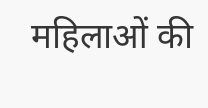महिलाओं की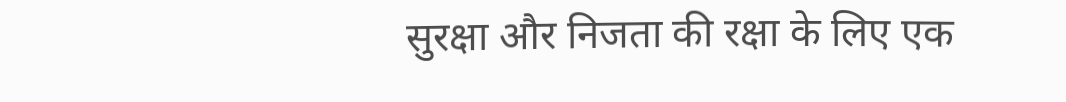सुरक्षा और निजता की रक्षा के लिए एक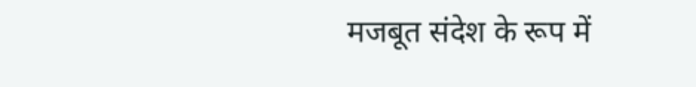मजबूत संदेश के रूप में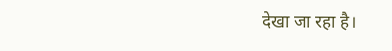देखा जा रहा है।